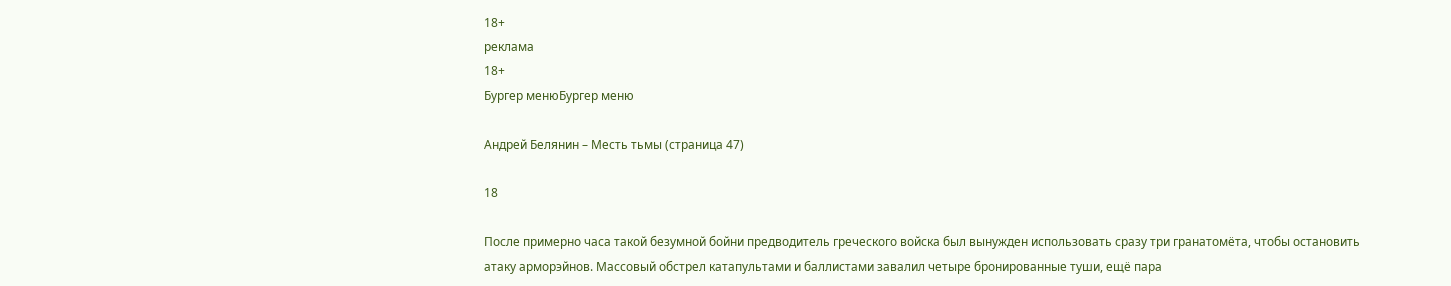18+
реклама
18+
Бургер менюБургер меню

Андрей Белянин – Месть тьмы (страница 47)

18

После примерно часа такой безумной бойни предводитель греческого войска был вынужден использовать сразу три гранатомёта, чтобы остановить атаку арморэйнов. Массовый обстрел катапультами и баллистами завалил четыре бронированные туши, ещё пара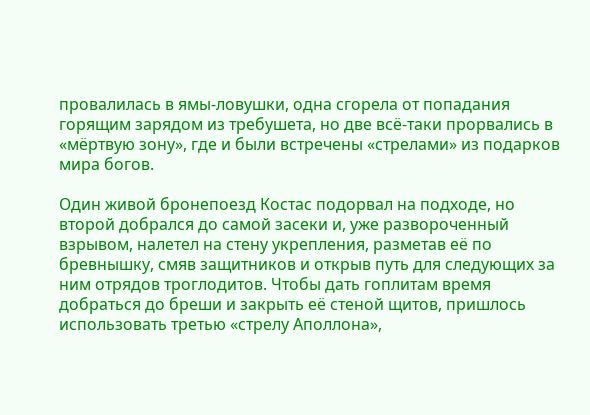провалилась в ямы-ловушки, одна сгорела от попадания горящим зарядом из требушета, но две всё-таки прорвались в «мёртвую зону», где и были встречены «стрелами» из подарков мира богов.

Один живой бронепоезд Костас подорвал на подходе, но второй добрался до самой засеки и, уже развороченный взрывом, налетел на стену укрепления, разметав её по бревнышку, смяв защитников и открыв путь для следующих за ним отрядов троглодитов. Чтобы дать гоплитам время добраться до бреши и закрыть её стеной щитов, пришлось использовать третью «стрелу Аполлона»,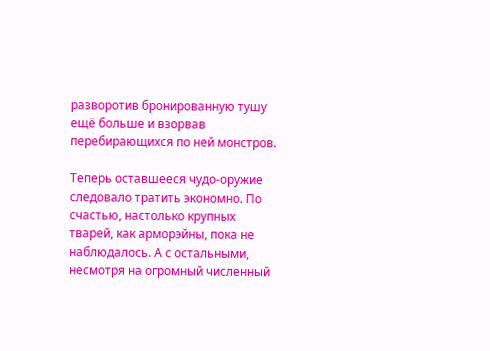разворотив бронированную тушу ещё больше и взорвав перебирающихся по ней монстров.

Теперь оставшееся чудо-оружие следовало тратить экономно. По счастью, настолько крупных тварей, как арморэйны, пока не наблюдалось. А с остальными, несмотря на огромный численный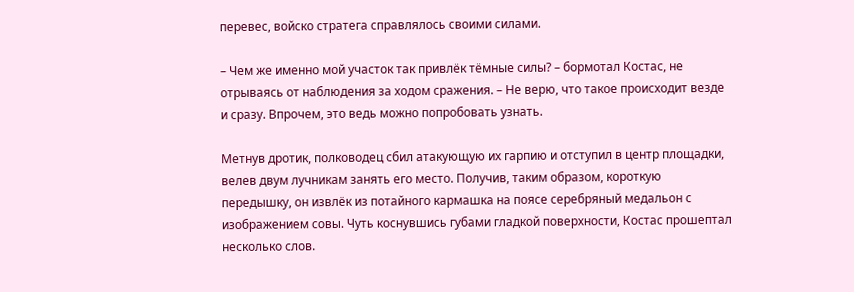перевес, войско стратега справлялось своими силами.

– Чем же именно мой участок так привлёк тёмные силы? – бормотал Костас, не отрываясь от наблюдения за ходом сражения. – Не верю, что такое происходит везде и сразу. Впрочем, это ведь можно попробовать узнать.

Метнув дротик, полководец сбил атакующую их гарпию и отступил в центр площадки, велев двум лучникам занять его место. Получив, таким образом, короткую передышку, он извлёк из потайного кармашка на поясе серебряный медальон с изображением совы. Чуть коснувшись губами гладкой поверхности, Костас прошептал несколько слов.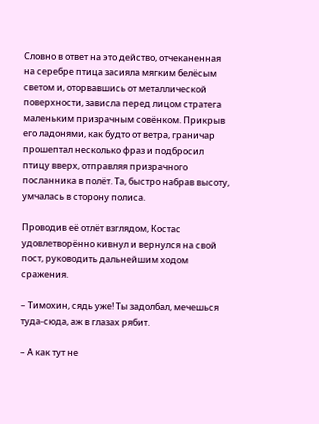Словно в ответ на это действо, отчеканенная на серебре птица засияла мягким белёсым светом и, оторвавшись от металлической поверхности, зависла перед лицом стратега маленьким призрачным совёнком. Прикрыв его ладонями, как будто от ветра, граничар прошептал несколько фраз и подбросил птицу вверх, отправляя призрачного посланника в полёт. Та, быстро набрав высоту, умчалась в сторону полиса.

Проводив её отлёт взглядом, Костас удовлетворённо кивнул и вернулся на свой пост, руководить дальнейшим ходом сражения.

– Тимохин, сядь уже! Ты задолбал, мечешься туда-сюда, аж в глазах рябит.

– А как тут не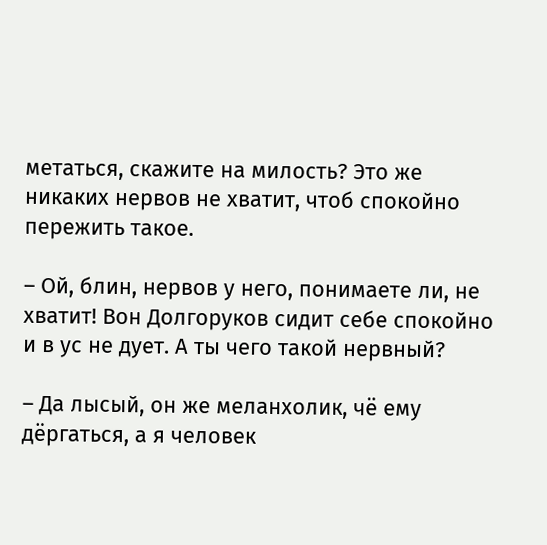метаться, скажите на милость? Это же никаких нервов не хватит, чтоб спокойно пережить такое.

– Ой, блин, нервов у него, понимаете ли, не хватит! Вон Долгоруков сидит себе спокойно и в ус не дует. А ты чего такой нервный?

– Да лысый, он же меланхолик, чё ему дёргаться, а я человек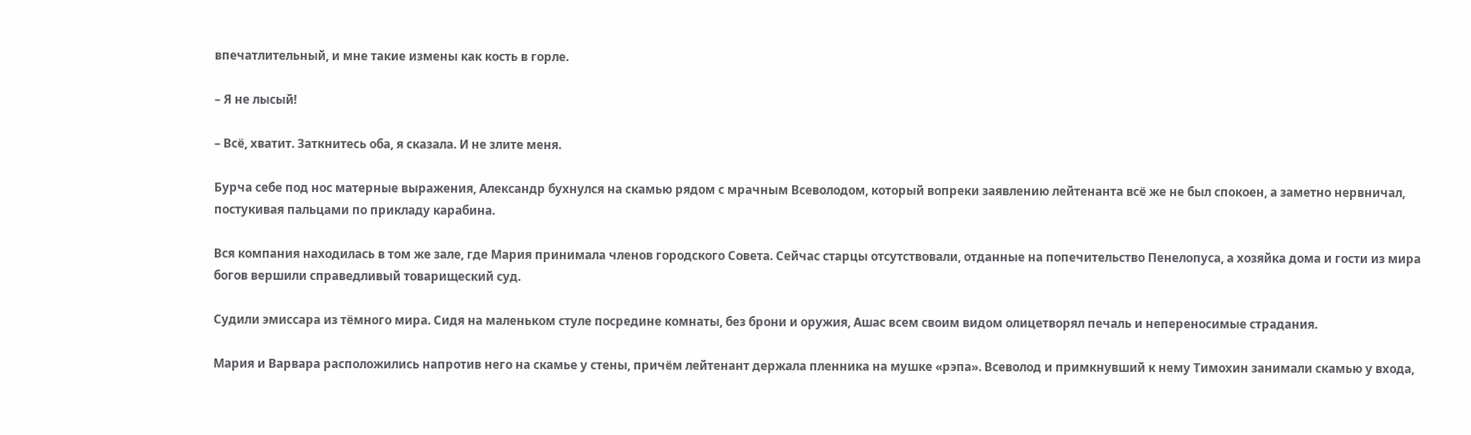впечатлительный, и мне такие измены как кость в горле.

– Я не лысый!

– Всё, хватит. Заткнитесь оба, я сказала. И не злите меня.

Бурча себе под нос матерные выражения, Александр бухнулся на скамью рядом с мрачным Всеволодом, который вопреки заявлению лейтенанта всё же не был спокоен, а заметно нервничал, постукивая пальцами по прикладу карабина.

Вся компания находилась в том же зале, где Мария принимала членов городского Совета. Сейчас старцы отсутствовали, отданные на попечительство Пенелопуса, а хозяйка дома и гости из мира богов вершили справедливый товарищеский суд.

Судили эмиссара из тёмного мира. Сидя на маленьком стуле посредине комнаты, без брони и оружия, Ашас всем своим видом олицетворял печаль и непереносимые страдания.

Мария и Варвара расположились напротив него на скамье у стены, причём лейтенант держала пленника на мушке «рэпа». Всеволод и примкнувший к нему Тимохин занимали скамью у входа,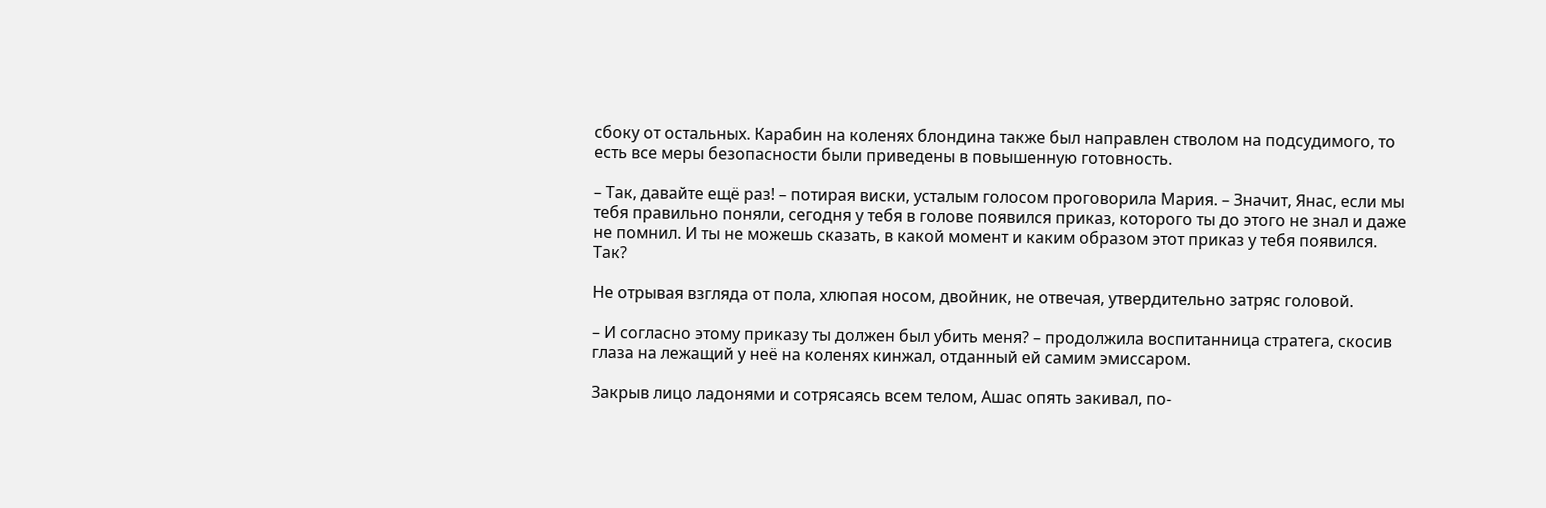сбоку от остальных. Карабин на коленях блондина также был направлен стволом на подсудимого, то есть все меры безопасности были приведены в повышенную готовность.

– Так, давайте ещё раз! – потирая виски, усталым голосом проговорила Мария. – Значит, Янас, если мы тебя правильно поняли, сегодня у тебя в голове появился приказ, которого ты до этого не знал и даже не помнил. И ты не можешь сказать, в какой момент и каким образом этот приказ у тебя появился. Так?

Не отрывая взгляда от пола, хлюпая носом, двойник, не отвечая, утвердительно затряс головой.

– И согласно этому приказу ты должен был убить меня? – продолжила воспитанница стратега, скосив глаза на лежащий у неё на коленях кинжал, отданный ей самим эмиссаром.

Закрыв лицо ладонями и сотрясаясь всем телом, Ашас опять закивал, по-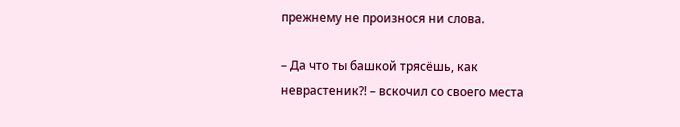прежнему не произнося ни слова.

– Да что ты башкой трясёшь, как неврастеник?! – вскочил со своего места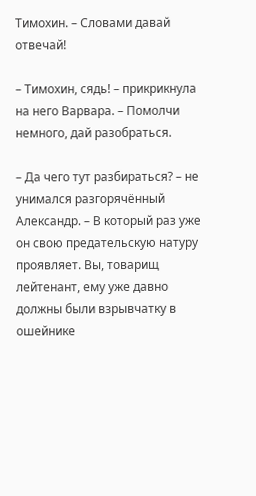Тимохин. – Словами давай отвечай!

– Тимохин, сядь! – прикрикнула на него Варвара. – Помолчи немного, дай разобраться.

– Да чего тут разбираться? – не унимался разгорячённый Александр. – В который раз уже он свою предательскую натуру проявляет. Вы, товарищ лейтенант, ему уже давно должны были взрывчатку в ошейнике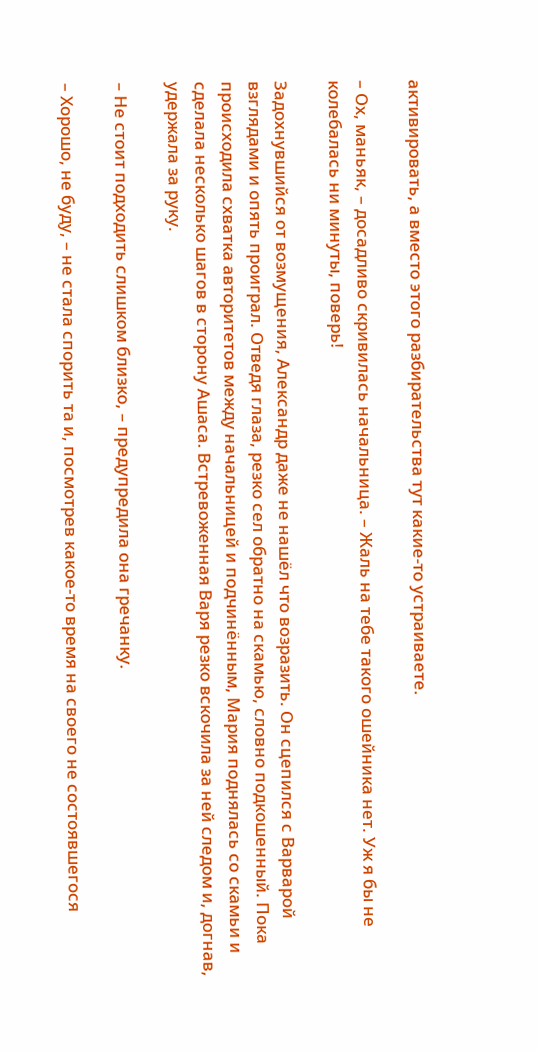активировать, а вместо этого разбирательства тут какие-то устраиваете.

– Ох, маньяк, – досадливо скривилась начальница. – Жаль на тебе такого ошейника нет. Уж я бы не колебалась ни минуты, поверь!

Задохнувшийся от возмущения, Александр даже не нашёл что возразить. Он сцепился с Варварой взглядами и опять проиграл. Отведя глаза, резко сел обратно на скамью, словно подкошенный. Пока происходила схватка авторитетов между начальницей и подчинённым, Мария поднялась со скамьи и сделала несколько шагов в сторону Ашаса. Встревоженная Варя резко вскочила за ней следом и, догнав, удержала за руку.

– Не стоит подходить слишком близко, – предупредила она гречанку.

– Хорошо, не буду, – не стала спорить та и, посмотрев какое-то время на своего не состоявшегося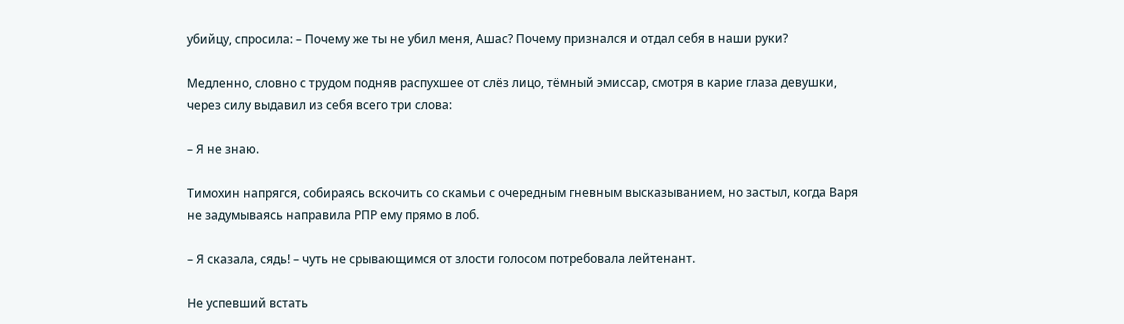убийцу, спросила: – Почему же ты не убил меня, Ашас? Почему признался и отдал себя в наши руки?

Медленно, словно с трудом подняв распухшее от слёз лицо, тёмный эмиссар, смотря в карие глаза девушки, через силу выдавил из себя всего три слова:

– Я не знаю.

Тимохин напрягся, собираясь вскочить со скамьи с очередным гневным высказыванием, но застыл, когда Варя не задумываясь направила РПР ему прямо в лоб.

– Я сказала, сядь! – чуть не срывающимся от злости голосом потребовала лейтенант.

Не успевший встать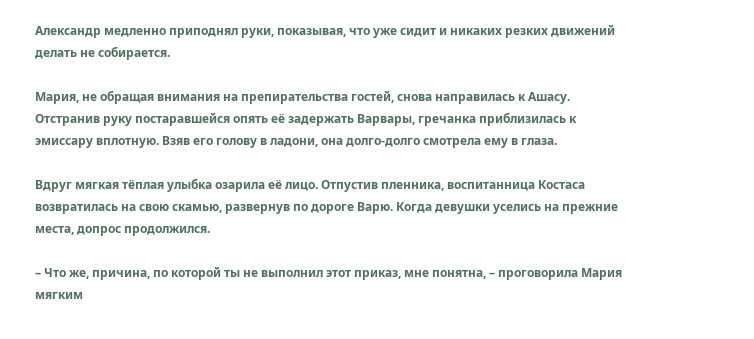Александр медленно приподнял руки, показывая, что уже сидит и никаких резких движений делать не собирается.

Мария, не обращая внимания на препирательства гостей, снова направилась к Ашасу. Отстранив руку постаравшейся опять её задержать Варвары, гречанка приблизилась к эмиссару вплотную. Взяв его голову в ладони, она долго-долго смотрела ему в глаза.

Вдруг мягкая тёплая улыбка озарила её лицо. Отпустив пленника, воспитанница Костаса возвратилась на свою скамью, развернув по дороге Варю. Когда девушки уселись на прежние места, допрос продолжился.

– Что же, причина, по которой ты не выполнил этот приказ, мне понятна, – проговорила Мария мягким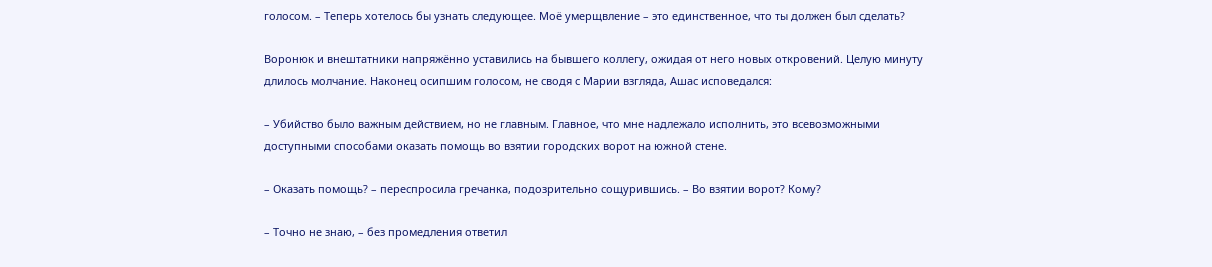голосом. – Теперь хотелось бы узнать следующее. Моё умерщвление – это единственное, что ты должен был сделать?

Воронюк и внештатники напряжённо уставились на бывшего коллегу, ожидая от него новых откровений. Целую минуту длилось молчание. Наконец осипшим голосом, не сводя с Марии взгляда, Ашас исповедался:

– Убийство было важным действием, но не главным. Главное, что мне надлежало исполнить, это всевозможными доступными способами оказать помощь во взятии городских ворот на южной стене.

– Оказать помощь? – переспросила гречанка, подозрительно сощурившись. – Во взятии ворот? Кому?

– Точно не знаю, – без промедления ответил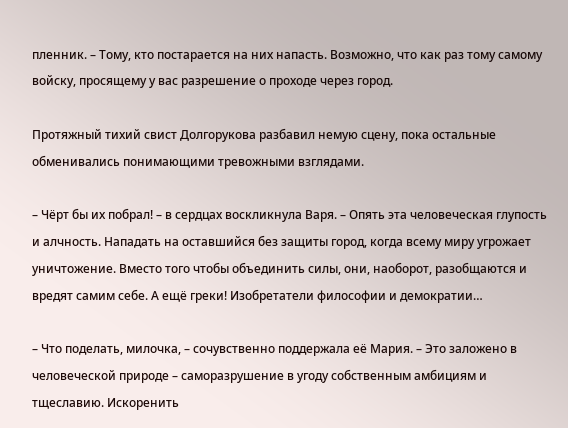пленник. – Тому, кто постарается на них напасть. Возможно, что как раз тому самому войску, просящему у вас разрешение о проходе через город.

Протяжный тихий свист Долгорукова разбавил немую сцену, пока остальные обменивались понимающими тревожными взглядами.

– Чёрт бы их побрал! – в сердцах воскликнула Варя. – Опять эта человеческая глупость и алчность. Нападать на оставшийся без защиты город, когда всему миру угрожает уничтожение. Вместо того чтобы объединить силы, они, наоборот, разобщаются и вредят самим себе. А ещё греки! Изобретатели философии и демократии…

– Что поделать, милочка, – сочувственно поддержала её Мария. – Это заложено в человеческой природе – саморазрушение в угоду собственным амбициям и тщеславию. Искоренить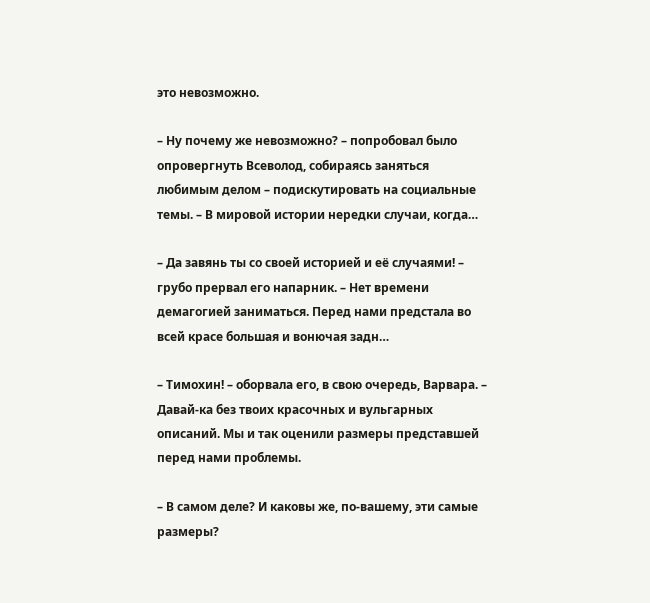это невозможно.

– Ну почему же невозможно? – попробовал было опровергнуть Всеволод, собираясь заняться любимым делом – подискутировать на социальные темы. – В мировой истории нередки случаи, когда…

– Да завянь ты со своей историей и её случаями! – грубо прервал его напарник. – Нет времени демагогией заниматься. Перед нами предстала во всей красе большая и вонючая задн…

– Тимохин! – оборвала его, в свою очередь, Варвара. – Давай-ка без твоих красочных и вульгарных описаний. Мы и так оценили размеры представшей перед нами проблемы.

– В самом деле? И каковы же, по-вашему, эти самые размеры?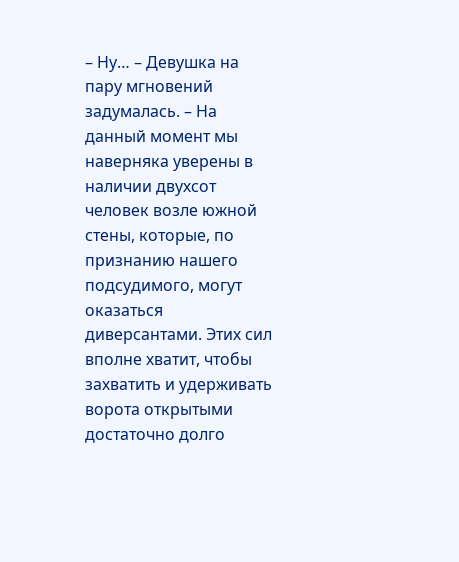– Ну… – Девушка на пару мгновений задумалась. – На данный момент мы наверняка уверены в наличии двухсот человек возле южной стены, которые, по признанию нашего подсудимого, могут оказаться диверсантами. Этих сил вполне хватит, чтобы захватить и удерживать ворота открытыми достаточно долго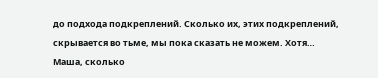до подхода подкреплений. Сколько их, этих подкреплений, скрывается во тьме, мы пока сказать не можем. Хотя… Маша, сколько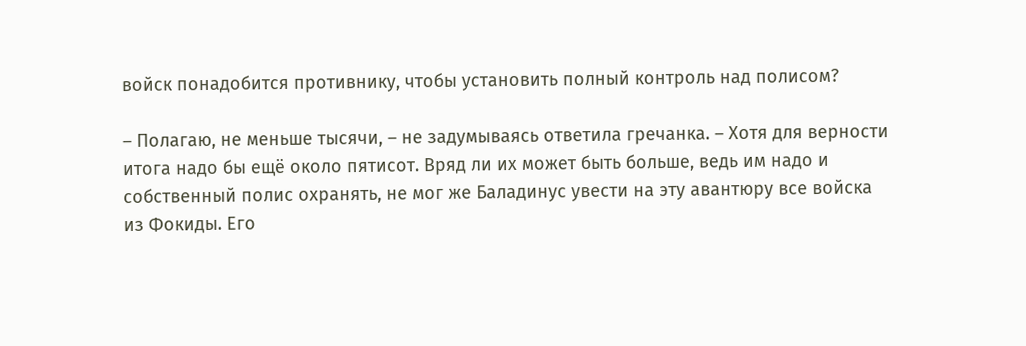войск понадобится противнику, чтобы установить полный контроль над полисом?

– Полагаю, не меньше тысячи, – не задумываясь ответила гречанка. – Хотя для верности итога надо бы ещё около пятисот. Вряд ли их может быть больше, ведь им надо и собственный полис охранять, не мог же Баладинус увести на эту авантюру все войска из Фокиды. Его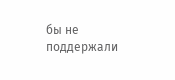бы не поддержали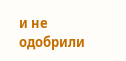и не одобрили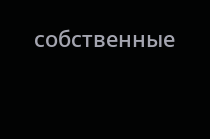собственные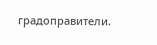градоправители.